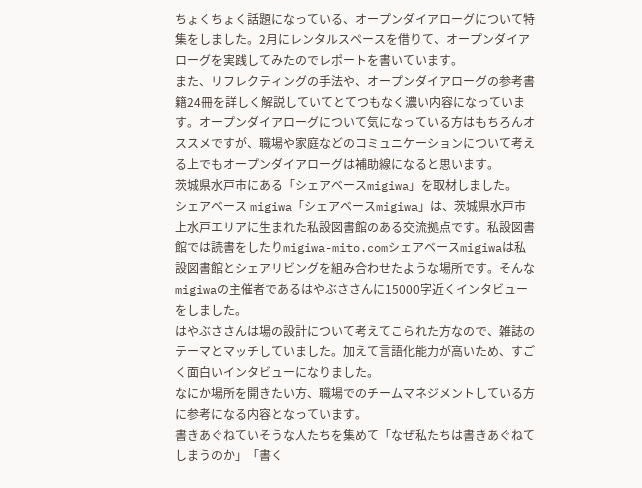ちょくちょく話題になっている、オープンダイアローグについて特集をしました。2月にレンタルスペースを借りて、オープンダイアローグを実践してみたのでレポートを書いています。
また、リフレクティングの手法や、オープンダイアローグの参考書籍24冊を詳しく解説していてとてつもなく濃い内容になっています。オープンダイアローグについて気になっている方はもちろんオススメですが、職場や家庭などのコミュニケーションについて考える上でもオープンダイアローグは補助線になると思います。
茨城県水戸市にある「シェアベースmigiwa」を取材しました。
シェアベース migiwa「シェアベースmigiwa」は、茨城県水戸市上水戸エリアに生まれた私設図書館のある交流拠点です。私設図書館では読書をしたりmigiwa-mito.comシェアベースmigiwaは私設図書館とシェアリビングを組み合わせたような場所です。そんなmigiwaの主催者であるはやぶささんに15000字近くインタビューをしました。
はやぶささんは場の設計について考えてこられた方なので、雑誌のテーマとマッチしていました。加えて言語化能力が高いため、すごく面白いインタビューになりました。
なにか場所を開きたい方、職場でのチームマネジメントしている方に参考になる内容となっています。
書きあぐねていそうな人たちを集めて「なぜ私たちは書きあぐねてしまうのか」「書く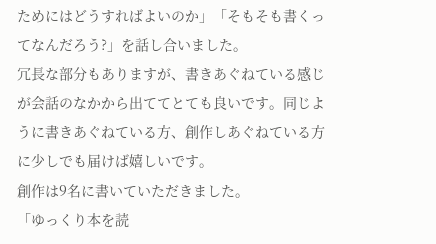ためにはどうすればよいのか」「そもそも書くってなんだろう?」を話し合いました。
冗長な部分もありますが、書きあぐねている感じが会話のなかから出ててとても良いです。同じように書きあぐねている方、創作しあぐねている方に少しでも届けば嬉しいです。
創作は9名に書いていただきました。
「ゆっくり本を読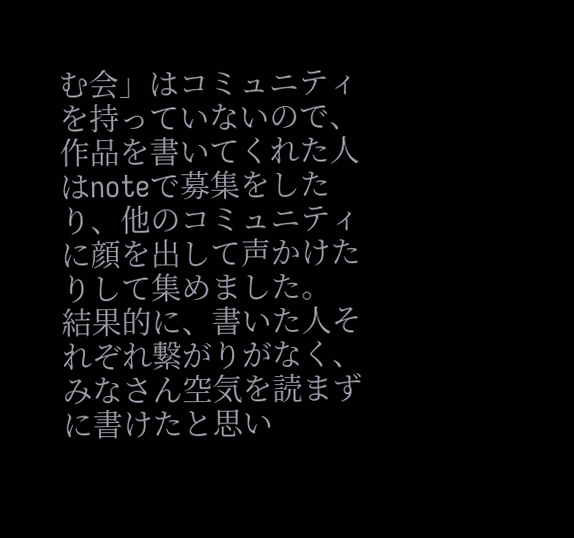む会」はコミュニティを持っていないので、作品を書いてくれた人はnoteで募集をしたり、他のコミュニティに顔を出して声かけたりして集めました。
結果的に、書いた人それぞれ繋がりがなく、みなさん空気を読まずに書けたと思い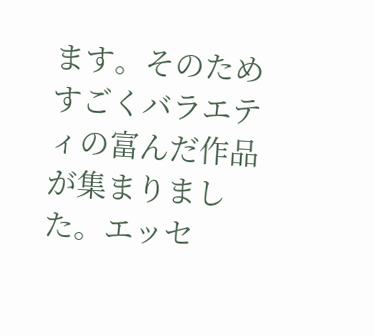ます。そのためすごくバラエティの富んだ作品が集まりました。エッセ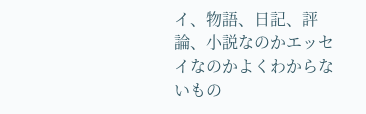イ、物語、日記、評論、小説なのかエッセイなのかよくわからないもの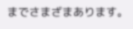までさまざまあります。